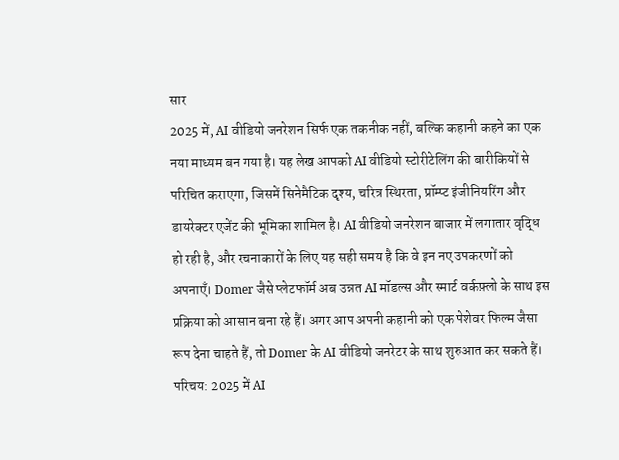सार
2025 में, AI वीडियो जनरेशन सिर्फ एक तकनीक नहीं, बल्कि कहानी कहने का एक नया माध्यम बन गया है। यह लेख आपको AI वीडियो स्टोरीटेलिंग की बारीकियों से परिचित कराएगा, जिसमें सिनेमैटिक दृश्य, चरित्र स्थिरता, प्रॉम्प्ट इंजीनियरिंग और डायरेक्टर एजेंट की भूमिका शामिल है। AI वीडियो जनरेशन बाजार में लगातार वृद्धि हो रही है, और रचनाकारों के लिए यह सही समय है कि वे इन नए उपकरणों को अपनाएँ। Domer जैसे प्लेटफॉर्म अब उन्नत AI मॉडल्स और स्मार्ट वर्कफ़्लो के साथ इस प्रक्रिया को आसान बना रहे हैं। अगर आप अपनी कहानी को एक पेशेवर फिल्म जैसा रूप देना चाहते हैं, तो Domer के AI वीडियो जनरेटर के साथ शुरुआत कर सकते हैं।
परिचय: 2025 में AI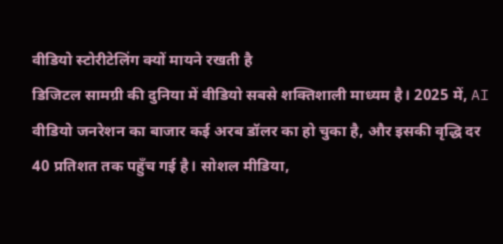वीडियो स्टोरीटेलिंग क्यों मायने रखती है
डिजिटल सामग्री की दुनिया में वीडियो सबसे शक्तिशाली माध्यम है। 2025 में, AI वीडियो जनरेशन का बाजार कई अरब डॉलर का हो चुका है, और इसकी वृद्धि दर 40 प्रतिशत तक पहुँच गई है। सोशल मीडिया,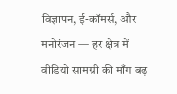विज्ञापन, ई-कॉमर्स, और मनोरंजन — हर क्षेत्र में वीडियो सामग्री की माँग बढ़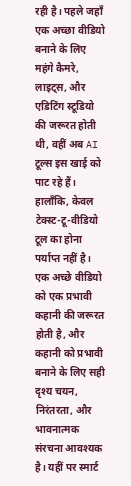रही है। पहले जहाँ एक अच्छा वीडियो बनाने के लिए महंगे कैमरे, लाइट्स, और एडिटिंग स्टूडियो की जरूरत होती थी, वहीं अब AI टूल्स इस खाई को पाट रहे हैं।
हालाँकि, केवल टेक्स्ट-टू-वीडियो टूल का होना पर्याप्त नहीं है। एक अच्छे वीडियो को एक प्रभावी कहानी की जरूरत होती है, और कहानी को प्रभावी बनाने के लिए सही दृश्य चयन, निरंतरता, और भावनात्मक संरचना आवश्यक है। यहीं पर स्मार्ट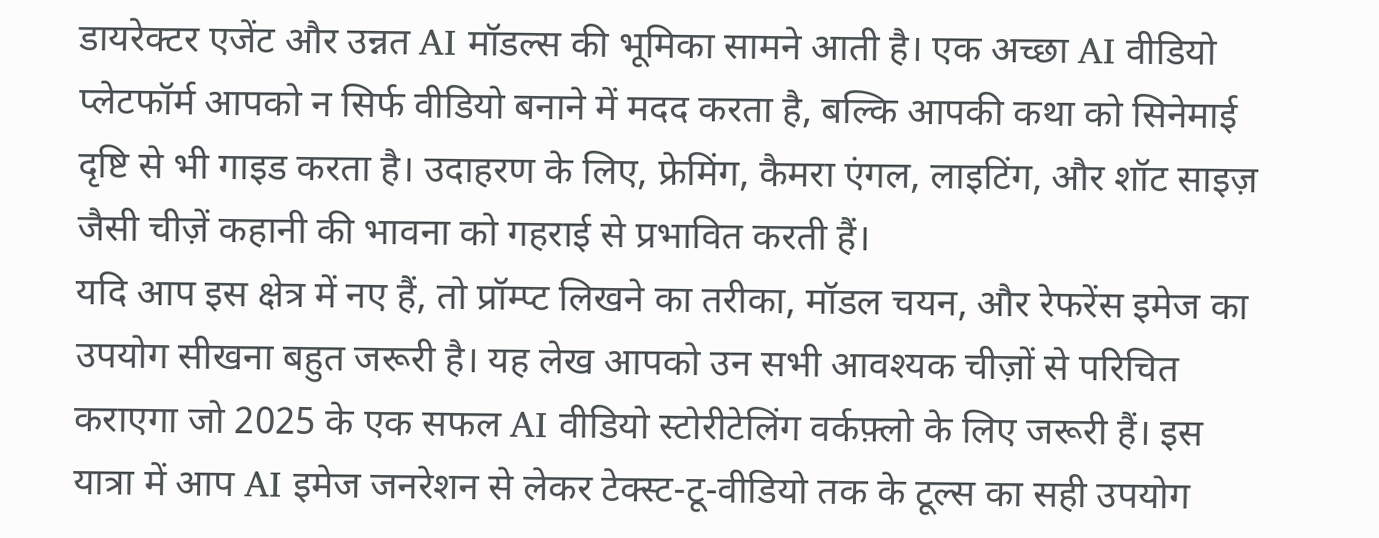डायरेक्टर एजेंट और उन्नत AI मॉडल्स की भूमिका सामने आती है। एक अच्छा AI वीडियो प्लेटफॉर्म आपको न सिर्फ वीडियो बनाने में मदद करता है, बल्कि आपकी कथा को सिनेमाई दृष्टि से भी गाइड करता है। उदाहरण के लिए, फ्रेमिंग, कैमरा एंगल, लाइटिंग, और शॉट साइज़ जैसी चीज़ें कहानी की भावना को गहराई से प्रभावित करती हैं।
यदि आप इस क्षेत्र में नए हैं, तो प्रॉम्प्ट लिखने का तरीका, मॉडल चयन, और रेफरेंस इमेज का उपयोग सीखना बहुत जरूरी है। यह लेख आपको उन सभी आवश्यक चीज़ों से परिचित कराएगा जो 2025 के एक सफल AI वीडियो स्टोरीटेलिंग वर्कफ़्लो के लिए जरूरी हैं। इस यात्रा में आप AI इमेज जनरेशन से लेकर टेक्स्ट-टू-वीडियो तक के टूल्स का सही उपयोग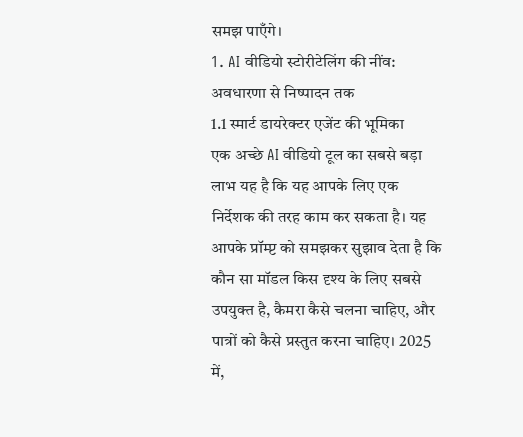समझ पाएँगे।
1. AI वीडियो स्टोरीटेलिंग की नींव: अवधारणा से निष्पादन तक
1.1 स्मार्ट डायरेक्टर एजेंट की भूमिका
एक अच्छे AI वीडियो टूल का सबसे बड़ा लाभ यह है कि यह आपके लिए एक निर्देशक की तरह काम कर सकता है। यह आपके प्रॉम्प्ट को समझकर सुझाव देता है कि कौन सा मॉडल किस दृश्य के लिए सबसे उपयुक्त है, कैमरा कैसे चलना चाहिए, और पात्रों को कैसे प्रस्तुत करना चाहिए। 2025 में,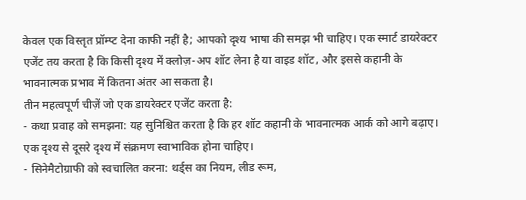केवल एक विस्तृत प्रॉम्प्ट देना काफी नहीं है; आपको दृश्य भाषा की समझ भी चाहिए। एक स्मार्ट डायरेक्टर एजेंट तय करता है कि किसी दृश्य में क्लोज़-अप शॉट लेना है या वाइड शॉट, और इससे कहानी के भावनात्मक प्रभाव में कितना अंतर आ सकता है।
तीन महत्वपूर्ण चीज़ें जो एक डायरेक्टर एजेंट करता है:
- कथा प्रवाह को समझना: यह सुनिश्चित करता है कि हर शॉट कहानी के भावनात्मक आर्क को आगे बढ़ाए। एक दृश्य से दूसरे दृश्य में संक्रमण स्वाभाविक होना चाहिए।
- सिनेमैटोग्राफी को स्वचालित करना: थर्ड्स का नियम, लीड रूम,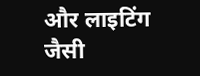और लाइटिंग जैसी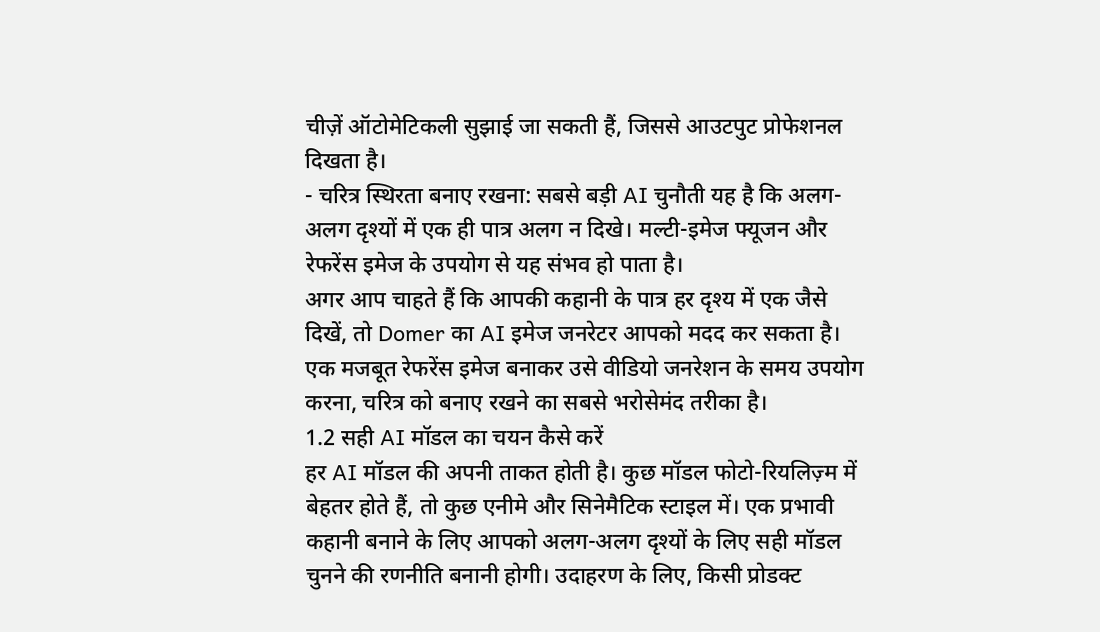चीज़ें ऑटोमेटिकली सुझाई जा सकती हैं, जिससे आउटपुट प्रोफेशनल दिखता है।
- चरित्र स्थिरता बनाए रखना: सबसे बड़ी AI चुनौती यह है कि अलग-अलग दृश्यों में एक ही पात्र अलग न दिखे। मल्टी-इमेज फ्यूजन और रेफरेंस इमेज के उपयोग से यह संभव हो पाता है।
अगर आप चाहते हैं कि आपकी कहानी के पात्र हर दृश्य में एक जैसे दिखें, तो Domer का AI इमेज जनरेटर आपको मदद कर सकता है। एक मजबूत रेफरेंस इमेज बनाकर उसे वीडियो जनरेशन के समय उपयोग करना, चरित्र को बनाए रखने का सबसे भरोसेमंद तरीका है।
1.2 सही AI मॉडल का चयन कैसे करें
हर AI मॉडल की अपनी ताकत होती है। कुछ मॉडल फोटो-रियलिज़्म में बेहतर होते हैं, तो कुछ एनीमे और सिनेमैटिक स्टाइल में। एक प्रभावी कहानी बनाने के लिए आपको अलग-अलग दृश्यों के लिए सही मॉडल चुनने की रणनीति बनानी होगी। उदाहरण के लिए, किसी प्रोडक्ट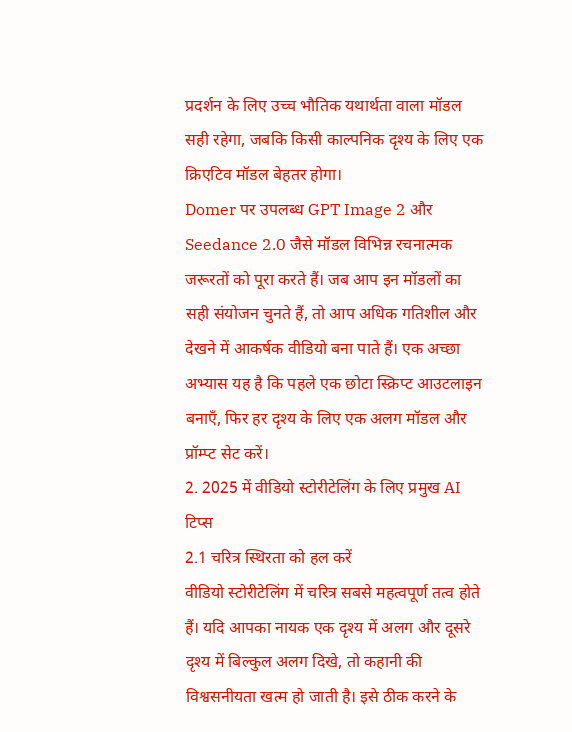प्रदर्शन के लिए उच्च भौतिक यथार्थता वाला मॉडल सही रहेगा, जबकि किसी काल्पनिक दृश्य के लिए एक क्रिएटिव मॉडल बेहतर होगा।
Domer पर उपलब्ध GPT Image 2 और Seedance 2.0 जैसे मॉडल विभिन्न रचनात्मक जरूरतों को पूरा करते हैं। जब आप इन मॉडलों का सही संयोजन चुनते हैं, तो आप अधिक गतिशील और देखने में आकर्षक वीडियो बना पाते हैं। एक अच्छा अभ्यास यह है कि पहले एक छोटा स्क्रिप्ट आउटलाइन बनाएँ, फिर हर दृश्य के लिए एक अलग मॉडल और प्रॉम्प्ट सेट करें।
2. 2025 में वीडियो स्टोरीटेलिंग के लिए प्रमुख AI टिप्स
2.1 चरित्र स्थिरता को हल करें
वीडियो स्टोरीटेलिंग में चरित्र सबसे महत्वपूर्ण तत्व होते हैं। यदि आपका नायक एक दृश्य में अलग और दूसरे दृश्य में बिल्कुल अलग दिखे, तो कहानी की विश्वसनीयता खत्म हो जाती है। इसे ठीक करने के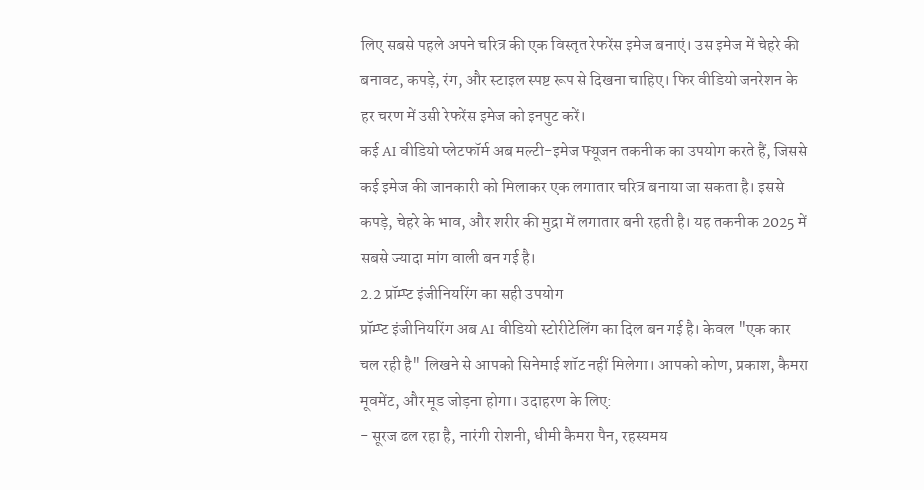लिए सबसे पहले अपने चरित्र की एक विस्तृत रेफरेंस इमेज बनाएं। उस इमेज में चेहरे की बनावट, कपड़े, रंग, और स्टाइल स्पष्ट रूप से दिखना चाहिए। फिर वीडियो जनरेशन के हर चरण में उसी रेफरेंस इमेज को इनपुट करें।
कई AI वीडियो प्लेटफॉर्म अब मल्टी-इमेज फ्यूजन तकनीक का उपयोग करते हैं, जिससे कई इमेज की जानकारी को मिलाकर एक लगातार चरित्र बनाया जा सकता है। इससे कपड़े, चेहरे के भाव, और शरीर की मुद्रा में लगातार बनी रहती है। यह तकनीक 2025 में सबसे ज्यादा मांग वाली बन गई है।
2.2 प्रॉम्प्ट इंजीनियरिंग का सही उपयोग
प्रॉम्प्ट इंजीनियरिंग अब AI वीडियो स्टोरीटेलिंग का दिल बन गई है। केवल "एक कार चल रही है" लिखने से आपको सिनेमाई शॉट नहीं मिलेगा। आपको कोण, प्रकाश, कैमरा मूवमेंट, और मूड जोड़ना होगा। उदाहरण के लिए:
- सूरज ढल रहा है, नारंगी रोशनी, धीमी कैमरा पैन, रहस्यमय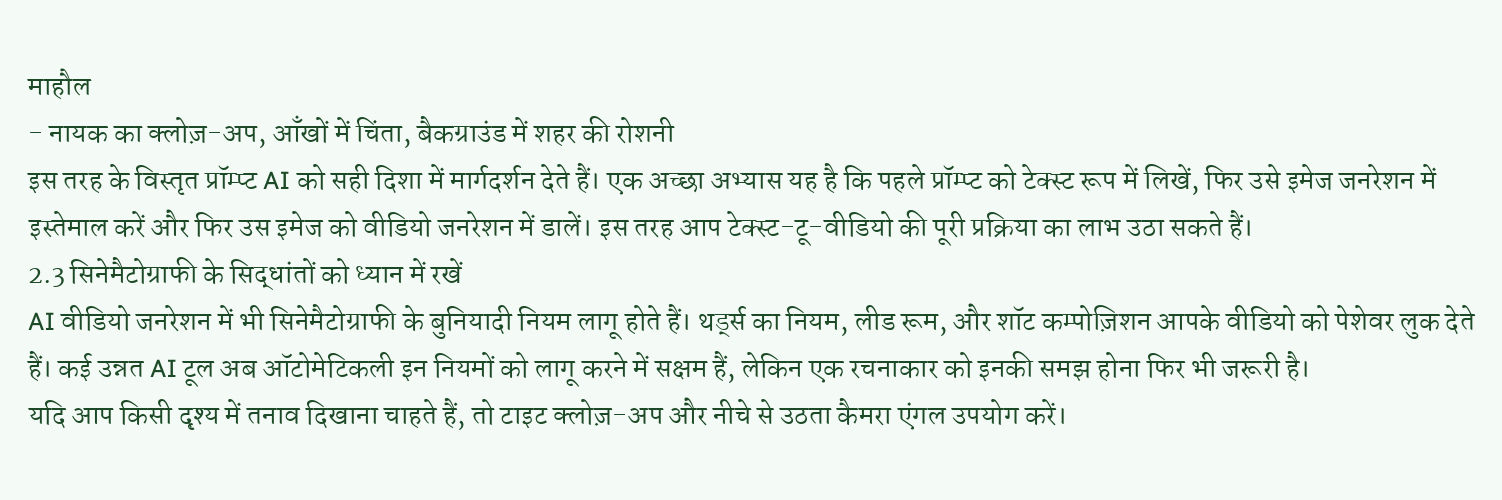माहौल
- नायक का क्लोज़-अप, आँखों में चिंता, बैकग्राउंड में शहर की रोशनी
इस तरह के विस्तृत प्रॉम्प्ट AI को सही दिशा में मार्गदर्शन देते हैं। एक अच्छा अभ्यास यह है कि पहले प्रॉम्प्ट को टेक्स्ट रूप में लिखें, फिर उसे इमेज जनरेशन में इस्तेमाल करें और फिर उस इमेज को वीडियो जनरेशन में डालें। इस तरह आप टेक्स्ट-टू-वीडियो की पूरी प्रक्रिया का लाभ उठा सकते हैं।
2.3 सिनेमैटोग्राफी के सिद्धांतों को ध्यान में रखें
AI वीडियो जनरेशन में भी सिनेमैटोग्राफी के बुनियादी नियम लागू होते हैं। थर्ड्स का नियम, लीड रूम, और शॉट कम्पोज़िशन आपके वीडियो को पेशेवर लुक देते हैं। कई उन्नत AI टूल अब ऑटोमेटिकली इन नियमों को लागू करने में सक्षम हैं, लेकिन एक रचनाकार को इनकी समझ होना फिर भी जरूरी है।
यदि आप किसी दृश्य में तनाव दिखाना चाहते हैं, तो टाइट क्लोज़-अप और नीचे से उठता कैमरा एंगल उपयोग करें।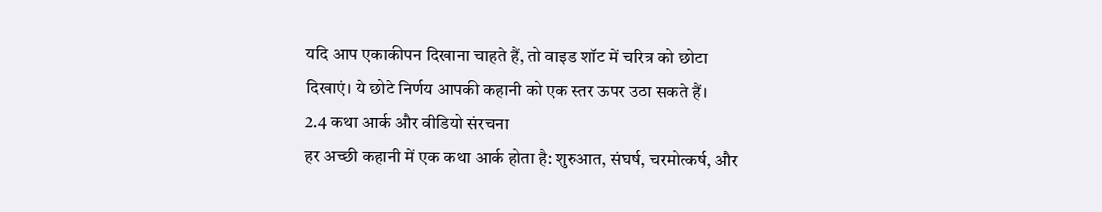यदि आप एकाकीपन दिखाना चाहते हैं, तो वाइड शॉट में चरित्र को छोटा दिखाएं। ये छोटे निर्णय आपकी कहानी को एक स्तर ऊपर उठा सकते हैं।
2.4 कथा आर्क और वीडियो संरचना
हर अच्छी कहानी में एक कथा आर्क होता है: शुरुआत, संघर्ष, चरमोत्कर्ष, और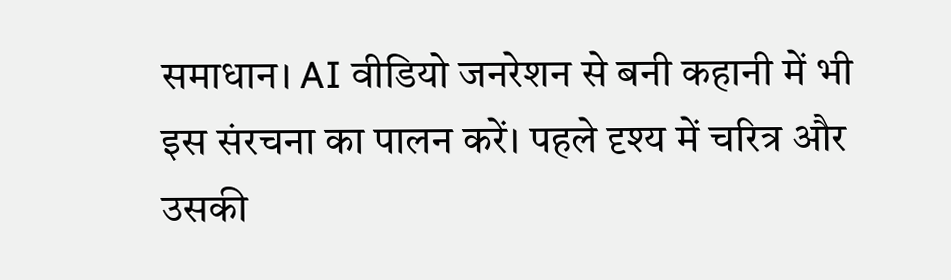समाधान। AI वीडियो जनरेशन से बनी कहानी में भी इस संरचना का पालन करें। पहले दृश्य में चरित्र और उसकी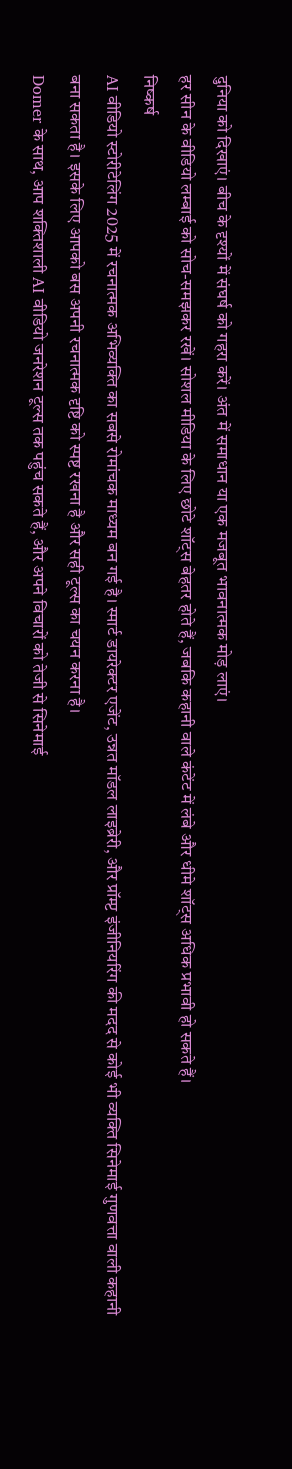दुनिया को दिखाएं। बीच के दृश्यों में संघर्ष को गहरा करें। अंत में समाधान या एक मजबूत भावनात्मक मोड़ लाएं।
हर सीन के वीडियो लम्बाई को सोच-समझकर रखें। सोशल मीडिया के लिए छोटे शॉट्स बेहतर होते हैं, जबकि कहानी वाले कंटेंट में लंबे और धीमे शॉट्स अधिक प्रभावी हो सकते हैं।
निष्कर्ष
AI वीडियो स्टोरीटेलिंग 2025 में रचनात्मक अभिव्यक्ति का सबसे रोमांचक माध्यम बन गई है। स्मार्ट डायरेक्टर एजेंट, उन्नत मॉडल लाइब्रेरी, और प्रॉम्प्ट इंजीनियरिंग की मदद से कोई भी व्यक्ति सिनेमाई गुणवत्ता वाली कहानी बना सकता है। इसके लिए आपको बस अपनी रचनात्मक दृष्टि को स्पष्ट रखना है और सही टूल्स का चयन करना है।
Domer के साथ, आप शक्तिशाली AI वीडियो जनरेशन टूल्स तक पहुंच सकते हैं, और अपने विचारों को तेजी से सिनेमाई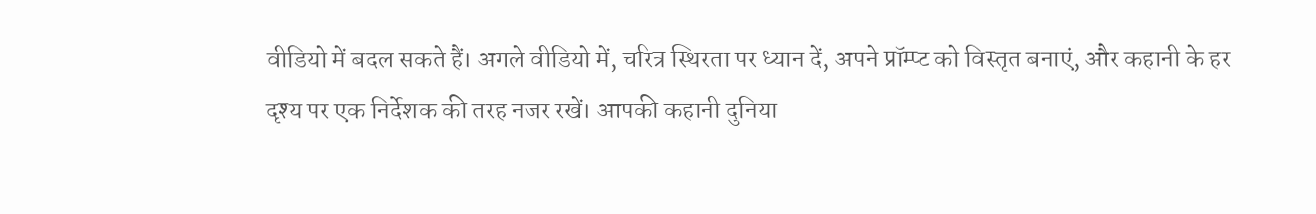वीडियो में बदल सकते हैं। अगले वीडियो में, चरित्र स्थिरता पर ध्यान दें, अपने प्रॉम्प्ट को विस्तृत बनाएं, और कहानी के हर दृश्य पर एक निर्देशक की तरह नजर रखें। आपकी कहानी दुनिया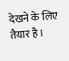देखने के लिए तैयार है।